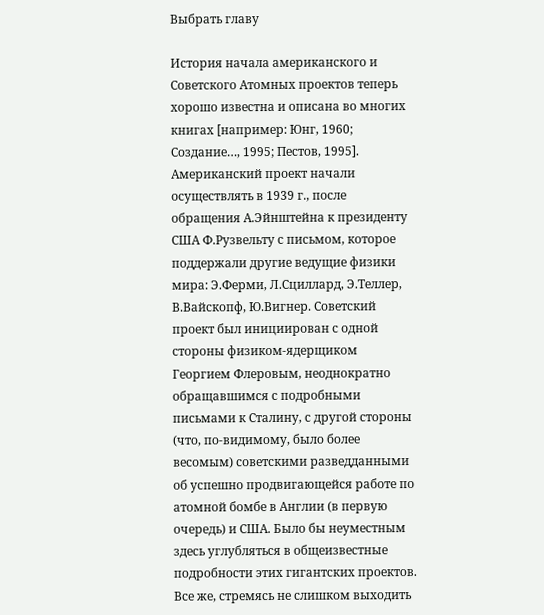Выбрать главу

История начала американского и Советского Атомных проектов теперь хорошо известна и описана во многих книгах [например: Юнг, 1960; Создание…, 1995; Пестов, 1995]. Американский проект начали осуществлять в 1939 г., после обращения А.Эйнштейна к президенту США Ф.Рузвельту с письмом, которое поддержали другие ведущие физики мира: Э.Ферми, Л.Сциллард, Э.Теллер, В.Вайскопф, Ю.Вигнер. Советский проект был инициирован с одной стороны физиком-ядерщиком Георгием Флеровым, неоднократно обращавшимся с подробными письмами к Сталину, с другой стороны (что, по-видимому, было более весомым) советскими разведданными об успешно продвигающейся работе по атомной бомбе в Англии (в первую очередь) и США. Было бы неуместным здесь углубляться в общеизвестные подробности этих гигантских проектов. Все же, стремясь не слишком выходить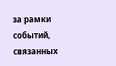за рамки событий, связанных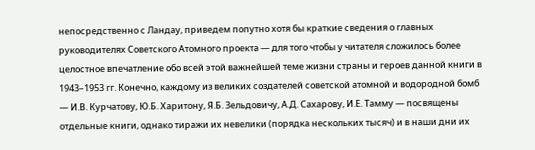непосредственно с Ландау, приведем попутно хотя бы краткие сведения о главных руководителях Советского Атомного проекта — для того чтобы у читателя сложилось более целостное впечатление обо всей этой важнейшей теме жизни страны и героев данной книги в 1943–1953 гг. Конечно, каждому из великих создателей советской атомной и водородной бомб — И.В. Курчатову, Ю.Б. Харитону, Я.Б. Зельдовичу, А.Д. Сахарову, И.Е. Тамму — посвящены отдельные книги, однако тиражи их невелики (порядка нескольких тысяч) и в наши дни их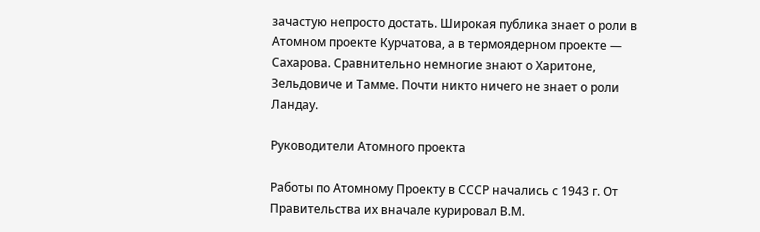зачастую непросто достать. Широкая публика знает о роли в Атомном проекте Курчатова, а в термоядерном проекте — Сахарова. Сравнительно немногие знают о Харитоне, Зельдовиче и Тамме. Почти никто ничего не знает о роли Ландау.

Руководители Атомного проекта

Работы по Атомному Проекту в СССР начались с 1943 г. От Правительства их вначале курировал В.М.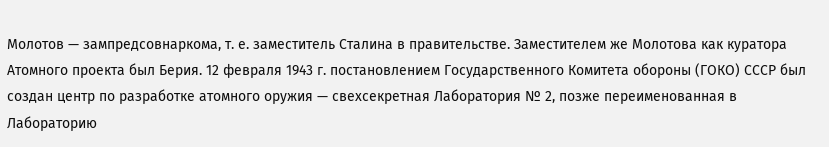Молотов — зампредсовнаркома, т. е. заместитель Сталина в правительстве. Заместителем же Молотова как куратора Атомного проекта был Берия. 12 февраля 1943 г. постановлением Государственного Комитета обороны (ГОКО) СССР был создан центр по разработке атомного оружия — свехсекретная Лаборатория № 2, позже переименованная в Лабораторию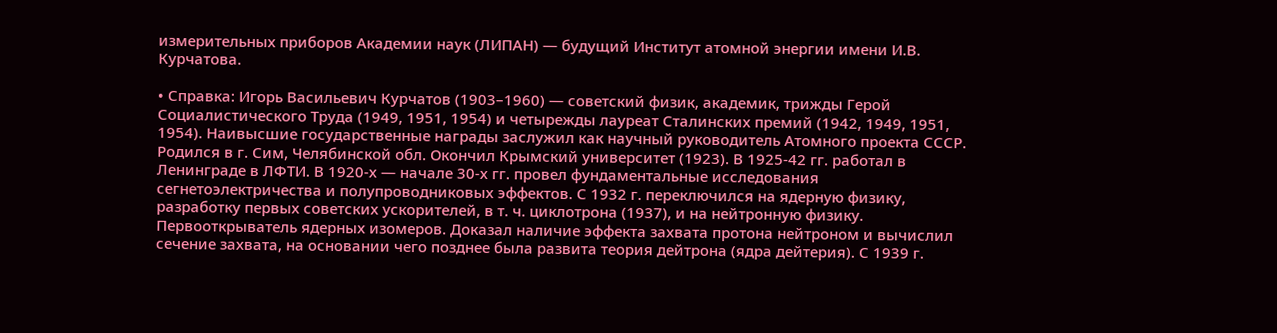измерительных приборов Академии наук (ЛИПАН) — будущий Институт атомной энергии имени И.В. Курчатова.

• Справка: Игорь Васильевич Курчатов (1903–1960) — советский физик, академик, трижды Герой Социалистического Труда (1949, 1951, 1954) и четырежды лауреат Сталинских премий (1942, 1949, 1951, 1954). Наивысшие государственные награды заслужил как научный руководитель Атомного проекта СССР. Родился в г. Сим, Челябинской обл. Окончил Крымский университет (1923). В 1925-42 гг. работал в Ленинграде в ЛФТИ. В 1920-х — начале 30-х гг. провел фундаментальные исследования сегнетоэлектричества и полупроводниковых эффектов. С 1932 г. переключился на ядерную физику, разработку первых советских ускорителей, в т. ч. циклотрона (1937), и на нейтронную физику. Первооткрыватель ядерных изомеров. Доказал наличие эффекта захвата протона нейтроном и вычислил сечение захвата, на основании чего позднее была развита теория дейтрона (ядра дейтерия). С 1939 г.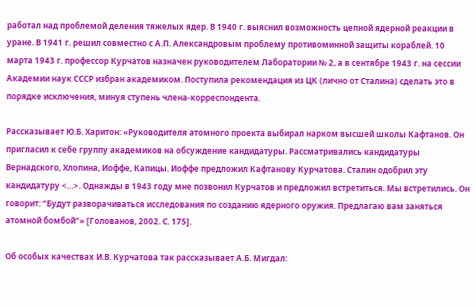работал над проблемой деления тяжелых ядер. В 1940 г. выяснил возможность цепной ядерной реакции в уране. В 1941 г. решил совместно с А.П. Александровым проблему противоминной защиты кораблей. 10 марта 1943 г. профессор Курчатов назначен руководителем Лаборатории № 2, а в сентябре 1943 г. на сессии Академии наук СССР избран академиком. Поступила рекомендация из ЦК (лично от Сталина) сделать это в порядке исключения, минуя ступень члена-корреспондента.

Рассказывает Ю.Б. Харитон: «Руководителя атомного проекта выбирал нарком высшей школы Кафтанов. Он пригласил к себе группу академиков на обсуждение кандидатуры. Рассматривались кандидатуры Вернадского, Хлопина, Иоффе, Капицы. Иоффе предложил Кафтанову Курчатова. Сталин одобрил эту кандидатуру <…>. Однажды в 1943 году мне позвонил Курчатов и предложил встретиться. Мы встретились. Он говорит: “Будут разворачиваться исследования по созданию ядерного оружия. Предлагаю вам заняться атомной бомбой”» [Голованов, 2002. С. 175].

Об особых качествах И.В. Курчатова так рассказывает А.Б. Мигдал: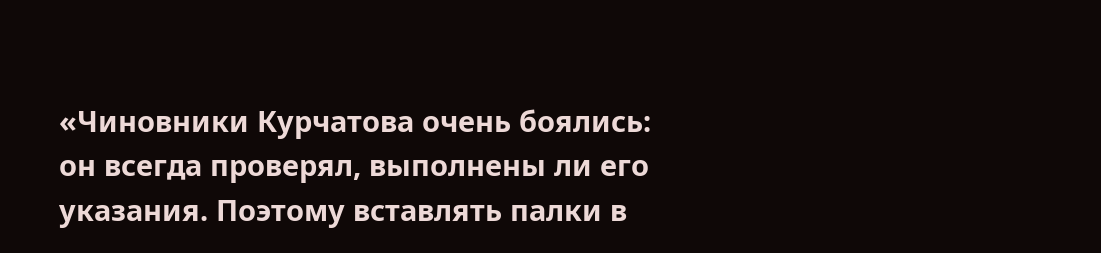«Чиновники Курчатова очень боялись: он всегда проверял, выполнены ли его указания. Поэтому вставлять палки в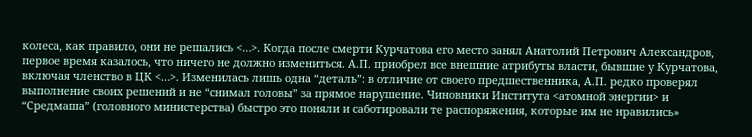колеса, как правило, они не решались <…>. Когда после смерти Курчатова его место занял Анатолий Петрович Александров, первое время казалось, что ничего не должно измениться. А.П. приобрел все внешние атрибуты власти, бывшие у Курчатова, включая членство в ЦК <…>. Изменилась лишь одна “деталь”: в отличие от своего предшественника, А.П. редко проверял выполнение своих решений и не “снимал головы” за прямое нарушение. Чиновники Института <атомной энергии> и “Средмаша” (головного министерства) быстро это поняли и саботировали те распоряжения, которые им не нравились»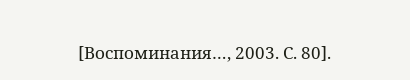[Воспоминания…, 2003. С. 80].